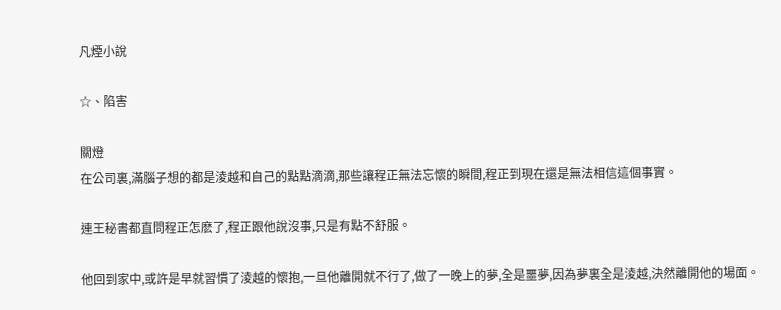凡煙小說

☆、陷害

關燈
在公司裏,滿腦子想的都是淩越和自己的點點滴滴,那些讓程正無法忘懷的瞬間,程正到現在還是無法相信這個事實。

連王秘書都直問程正怎麽了,程正跟他說沒事,只是有點不舒服。

他回到家中,或許是早就習慣了淩越的懷抱,一旦他離開就不行了,做了一晚上的夢,全是噩夢,因為夢裏全是淩越,決然離開他的場面。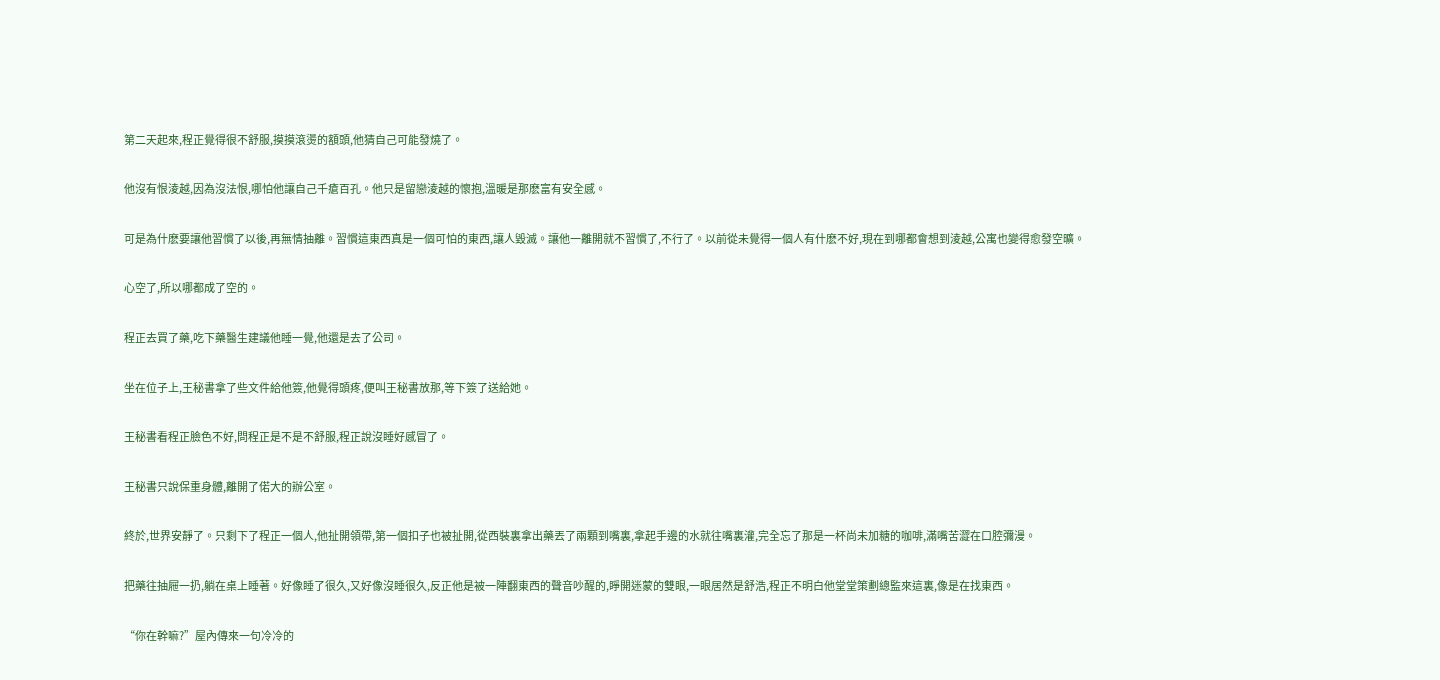第二天起來,程正覺得很不舒服,摸摸滾燙的額頭,他猜自己可能發燒了。

他沒有恨淩越,因為沒法恨,哪怕他讓自己千瘡百孔。他只是留戀淩越的懷抱,溫暖是那麽富有安全感。

可是為什麽要讓他習慣了以後,再無情抽離。習慣這東西真是一個可怕的東西,讓人毀滅。讓他一離開就不習慣了,不行了。以前從未覺得一個人有什麽不好,現在到哪都會想到淩越,公寓也變得愈發空曠。

心空了,所以哪都成了空的。

程正去買了藥,吃下藥醫生建議他睡一覺,他還是去了公司。

坐在位子上,王秘書拿了些文件給他簽,他覺得頭疼,便叫王秘書放那,等下簽了送給她。

王秘書看程正臉色不好,問程正是不是不舒服,程正說沒睡好感冒了。

王秘書只說保重身體,離開了偌大的辦公室。

終於,世界安靜了。只剩下了程正一個人,他扯開領帶,第一個扣子也被扯開,從西裝裏拿出藥丟了兩顆到嘴裏,拿起手邊的水就往嘴裏灌,完全忘了那是一杯尚未加糖的咖啡,滿嘴苦澀在口腔彌漫。

把藥往抽屜一扔,躺在桌上睡著。好像睡了很久,又好像沒睡很久,反正他是被一陣翻東西的聲音吵醒的,睜開迷蒙的雙眼,一眼居然是舒浩,程正不明白他堂堂策劃總監來這裏,像是在找東西。

“你在幹嘛?”屋內傳來一句冷冷的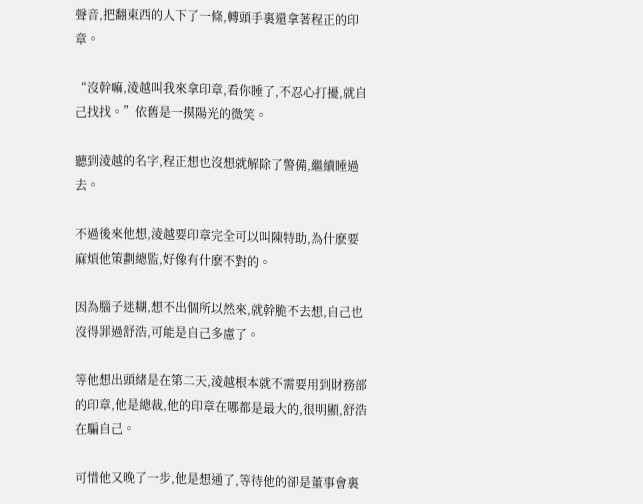聲音,把翻東西的人下了一條,轉頭手裏還拿著程正的印章。

“沒幹嘛,淩越叫我來拿印章,看你睡了,不忍心打擾,就自己找找。”依舊是一摸陽光的微笑。

聽到淩越的名字,程正想也沒想就解除了警備,繼續睡過去。

不過後來他想,淩越要印章完全可以叫陳特助,為什麽要麻煩他策劃總監,好像有什麽不對的。

因為腦子迷糊,想不出個所以然來,就幹脆不去想,自己也沒得罪過舒浩,可能是自己多慮了。

等他想出頭緒是在第二天,淩越根本就不需要用到財務部的印章,他是總裁,他的印章在哪都是最大的,很明顯,舒浩在騙自己。

可惜他又晚了一步,他是想通了,等待他的卻是董事會裏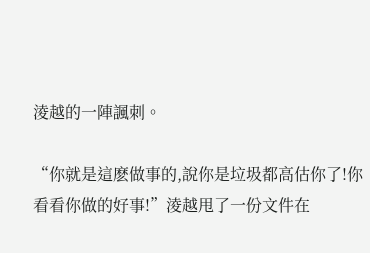淩越的一陣諷刺。

“你就是這麽做事的,說你是垃圾都高估你了!你看看你做的好事!”淩越甩了一份文件在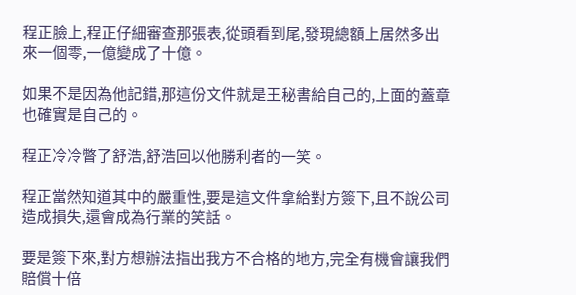程正臉上,程正仔細審查那張表,從頭看到尾,發現總額上居然多出來一個零,一億變成了十億。

如果不是因為他記錯,那這份文件就是王秘書給自己的,上面的蓋章也確實是自己的。

程正冷冷瞥了舒浩,舒浩回以他勝利者的一笑。

程正當然知道其中的嚴重性,要是這文件拿給對方簽下,且不說公司造成損失,還會成為行業的笑話。

要是簽下來,對方想辦法指出我方不合格的地方,完全有機會讓我們賠償十倍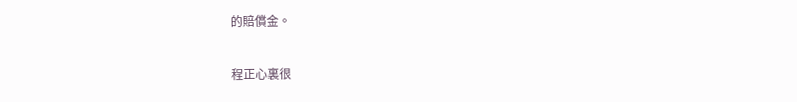的賠償金。

程正心裏很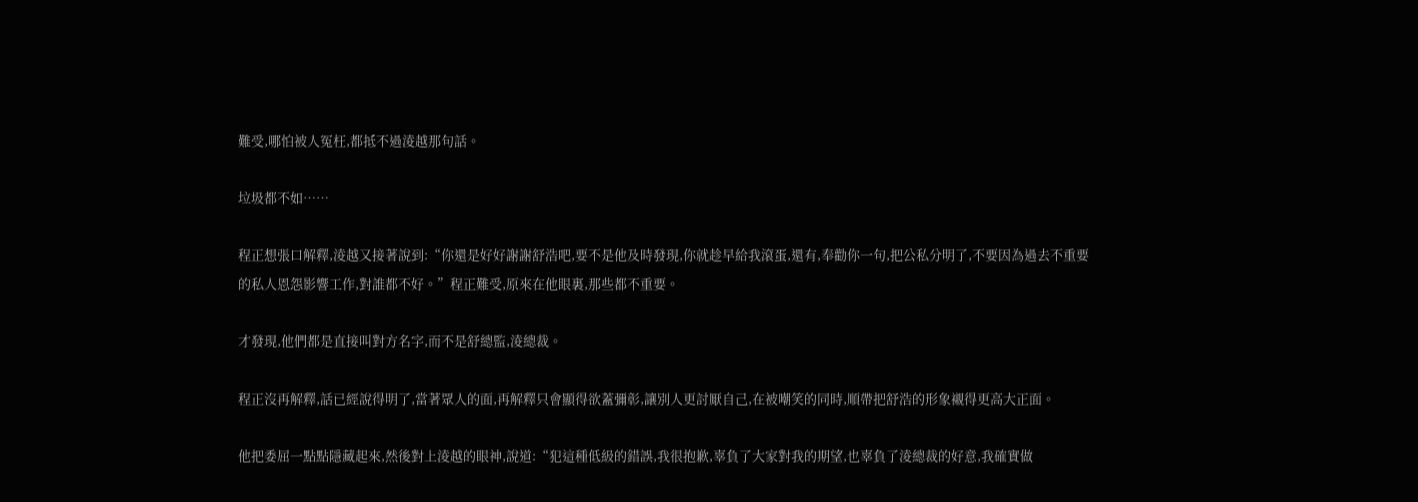難受,哪怕被人冤枉,都抵不過淩越那句話。

垃圾都不如……

程正想張口解釋,淩越又接著說到:“你還是好好謝謝舒浩吧,要不是他及時發現,你就趁早給我滾蛋,還有,奉勸你一句,把公私分明了,不要因為過去不重要的私人恩怨影響工作,對誰都不好。”程正難受,原來在他眼裏,那些都不重要。

才發現,他們都是直接叫對方名字,而不是舒總監,淩總裁。

程正沒再解釋,話已經說得明了,當著眾人的面,再解釋只會顯得欲蓋彌彰,讓別人更討厭自己,在被嘲笑的同時,順帶把舒浩的形象襯得更高大正面。

他把委屈一點點隱藏起來,然後對上淩越的眼神,說道:“犯這種低級的錯誤,我很抱歉,辜負了大家對我的期望,也辜負了淩總裁的好意,我確實做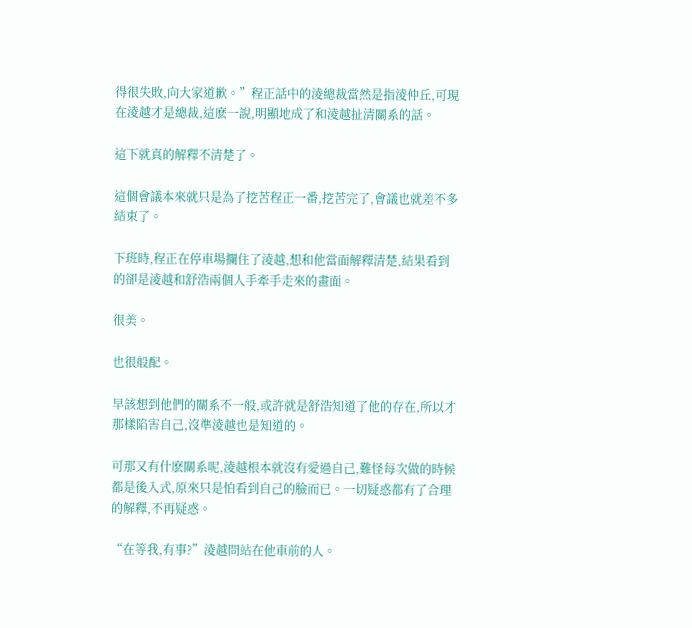得很失敗,向大家道歉。”程正話中的淩總裁當然是指淩仲丘,可現在淩越才是總裁,這麽一說,明顯地成了和淩越扯清關系的話。

這下就真的解釋不清楚了。

這個會議本來就只是為了挖苦程正一番,挖苦完了,會議也就差不多結束了。

下班時,程正在停車場攔住了淩越,想和他當面解釋清楚,結果看到的卻是淩越和舒浩兩個人手牽手走來的畫面。

很美。

也很般配。

早該想到他們的關系不一般,或許就是舒浩知道了他的存在,所以才那樣陷害自己,沒準淩越也是知道的。

可那又有什麽關系呢,淩越根本就沒有愛過自己,難怪每次做的時候都是後入式,原來只是怕看到自己的臉而已。一切疑惑都有了合理的解釋,不再疑惑。

“在等我,有事?”淩越問站在他車前的人。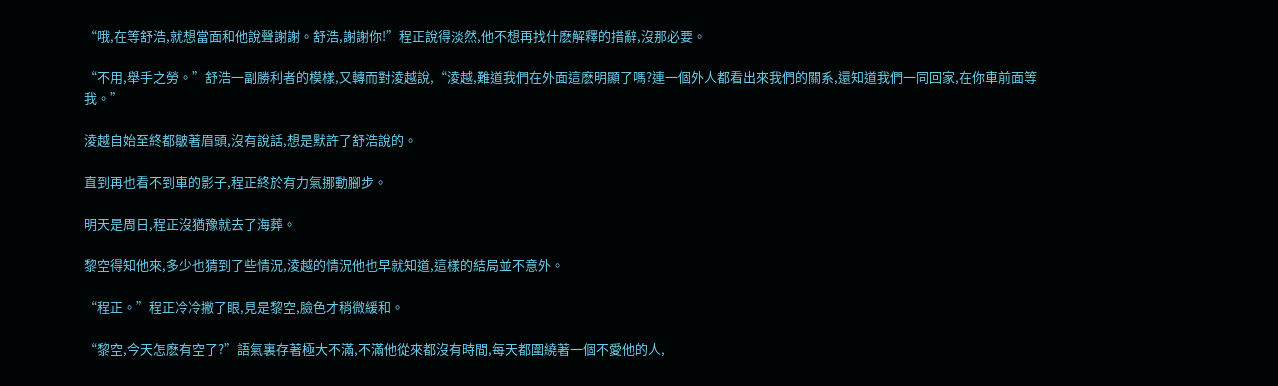“哦,在等舒浩,就想當面和他說聲謝謝。舒浩,謝謝你!”程正說得淡然,他不想再找什麽解釋的措辭,沒那必要。

“不用,舉手之勞。”舒浩一副勝利者的模樣,又轉而對淩越說,“淩越,難道我們在外面這麽明顯了嗎?連一個外人都看出來我們的關系,還知道我們一同回家,在你車前面等我。”

淩越自始至終都皺著眉頭,沒有說話,想是默許了舒浩說的。

直到再也看不到車的影子,程正終於有力氣挪動腳步。

明天是周日,程正沒猶豫就去了海葬。

黎空得知他來,多少也猜到了些情況,淩越的情況他也早就知道,這樣的結局並不意外。

“程正。”程正冷冷撇了眼,見是黎空,臉色才稍微緩和。

“黎空,今天怎麽有空了?”語氣裏存著極大不滿,不滿他從來都沒有時間,每天都圍繞著一個不愛他的人,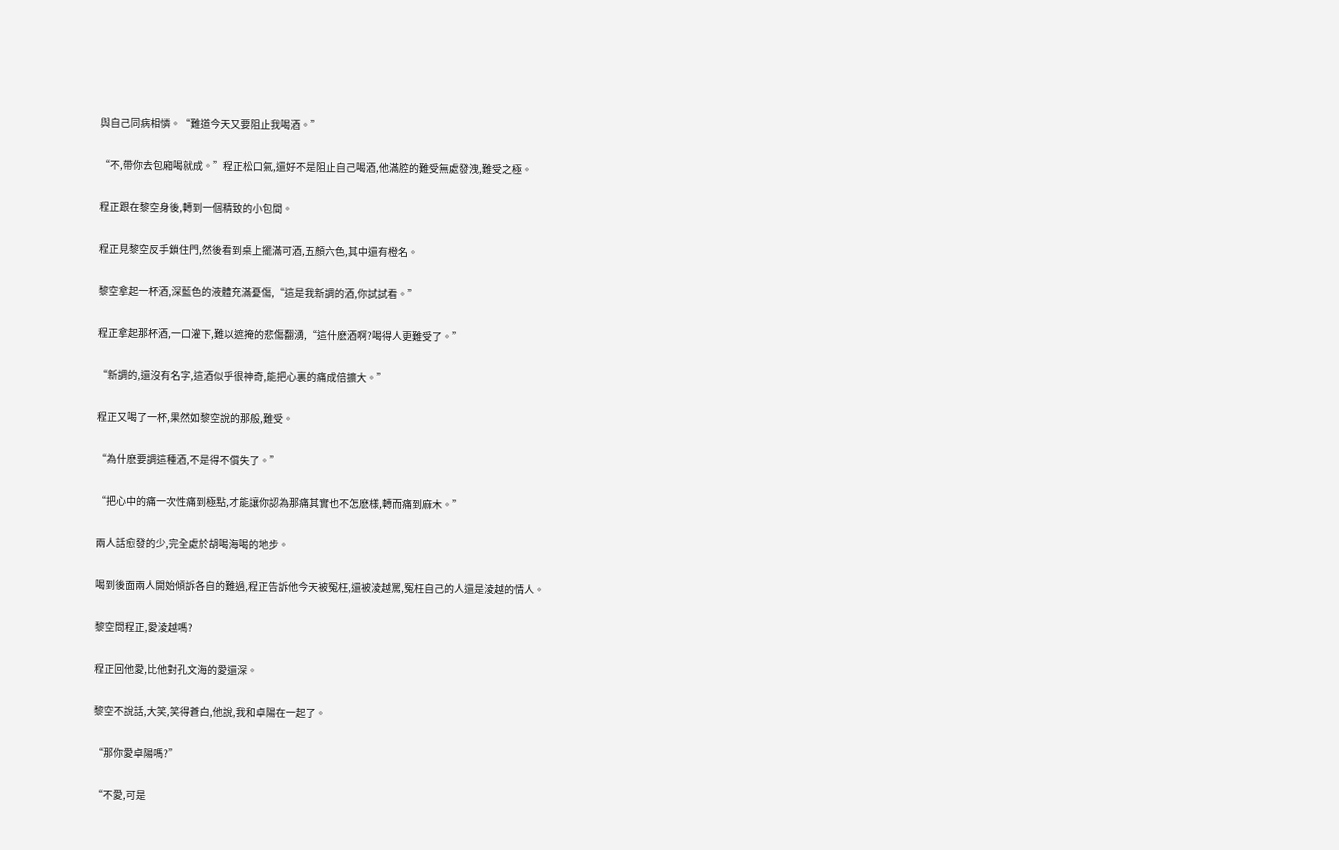與自己同病相憐。“難道今天又要阻止我喝酒。”

“不,帶你去包廂喝就成。”程正松口氣,還好不是阻止自己喝酒,他滿腔的難受無處發洩,難受之極。

程正跟在黎空身後,轉到一個精致的小包間。

程正見黎空反手鎖住門,然後看到桌上擺滿可酒,五顏六色,其中還有橙名。

黎空拿起一杯酒,深藍色的液體充滿憂傷,“這是我新調的酒,你試試看。”

程正拿起那杯酒,一口灌下,難以遮掩的悲傷翻湧,“這什麽酒啊?喝得人更難受了。”

“新調的,還沒有名字,這酒似乎很神奇,能把心裏的痛成倍擴大。”

程正又喝了一杯,果然如黎空說的那般,難受。

“為什麽要調這種酒,不是得不償失了。”

“把心中的痛一次性痛到極點,才能讓你認為那痛其實也不怎麽樣,轉而痛到麻木。”

兩人話愈發的少,完全處於胡喝海喝的地步。

喝到後面兩人開始傾訴各自的難過,程正告訴他今天被冤枉,還被淩越罵,冤枉自己的人還是淩越的情人。

黎空問程正,愛淩越嗎?

程正回他愛,比他對孔文海的愛還深。

黎空不說話,大笑,笑得蒼白,他說,我和卓陽在一起了。

“那你愛卓陽嗎?”

“不愛,可是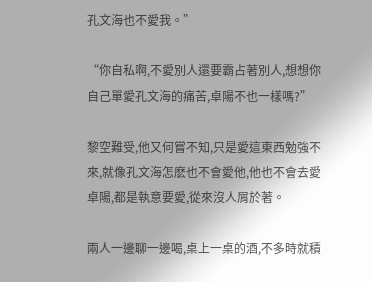孔文海也不愛我。”

“你自私啊,不愛別人還要霸占著別人,想想你自己單愛孔文海的痛苦,卓陽不也一樣嗎?”

黎空難受,他又何嘗不知,只是愛這東西勉強不來,就像孔文海怎麽也不會愛他,他也不會去愛卓陽,都是執意要愛,從來沒人屑於著。

兩人一邊聊一邊喝,桌上一桌的酒,不多時就積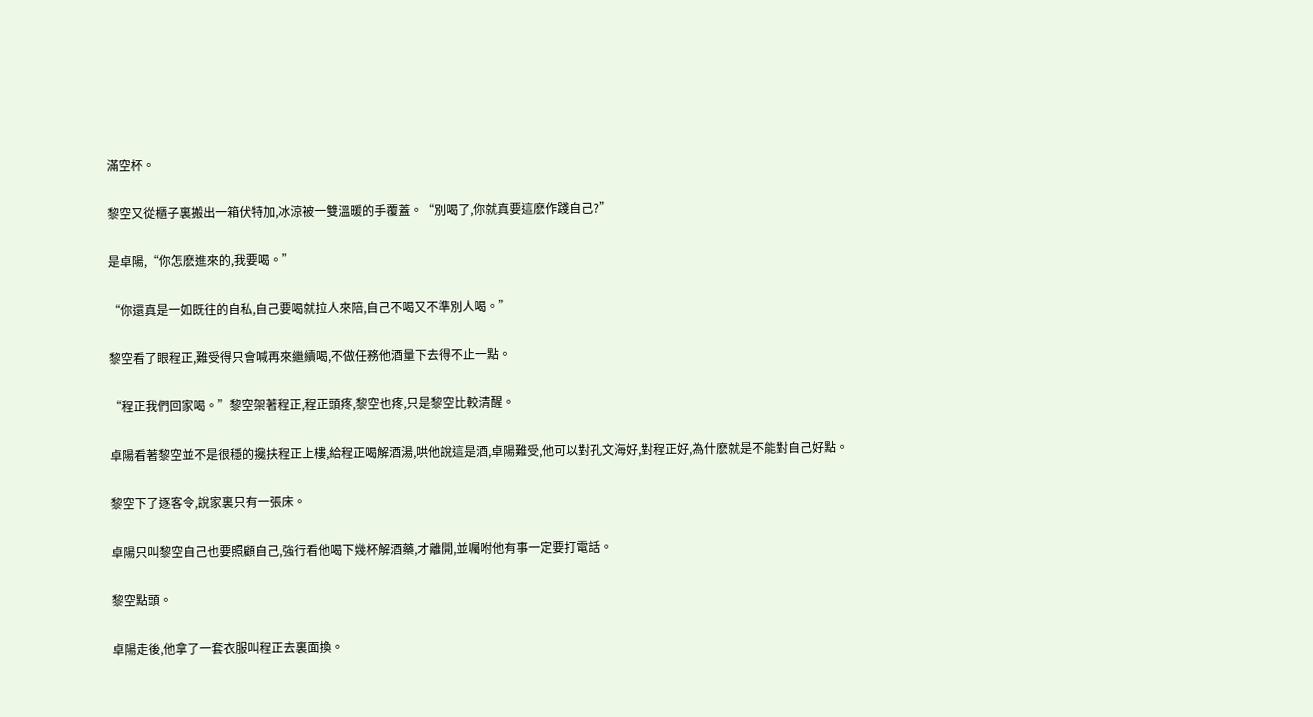滿空杯。

黎空又從櫃子裏搬出一箱伏特加,冰涼被一雙溫暖的手覆蓋。“別喝了,你就真要這麽作踐自己?”

是卓陽,“你怎麽進來的,我要喝。”

“你還真是一如既往的自私,自己要喝就拉人來陪,自己不喝又不準別人喝。”

黎空看了眼程正,難受得只會喊再來繼續喝,不做任務他酒量下去得不止一點。

“程正我們回家喝。”黎空架著程正,程正頭疼,黎空也疼,只是黎空比較清醒。

卓陽看著黎空並不是很穩的攙扶程正上樓,給程正喝解酒湯,哄他說這是酒,卓陽難受,他可以對孔文海好,對程正好,為什麽就是不能對自己好點。

黎空下了逐客令,說家裏只有一張床。

卓陽只叫黎空自己也要照顧自己,強行看他喝下幾杯解酒藥,才離開,並囑咐他有事一定要打電話。

黎空點頭。

卓陽走後,他拿了一套衣服叫程正去裏面換。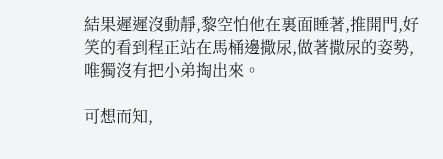結果遲遲沒動靜,黎空怕他在裏面睡著,推開門,好笑的看到程正站在馬桶邊撒尿,做著撒尿的姿勢,唯獨沒有把小弟掏出來。

可想而知,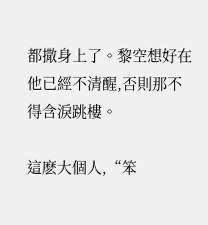都撒身上了。黎空想好在他已經不清醒,否則那不得含淚跳樓。

這麽大個人,“笨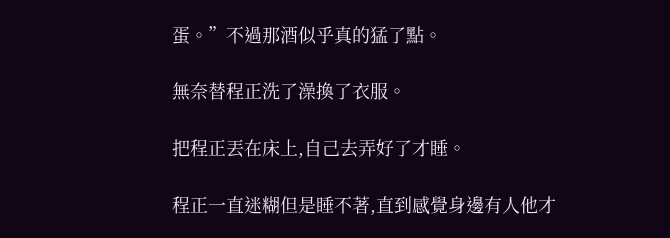蛋。”不過那酒似乎真的猛了點。

無奈替程正洗了澡換了衣服。

把程正丟在床上,自己去弄好了才睡。

程正一直迷糊但是睡不著,直到感覺身邊有人他才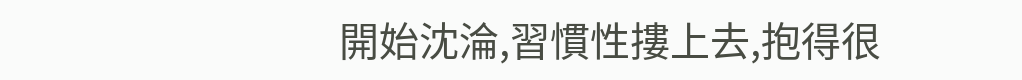開始沈淪,習慣性摟上去,抱得很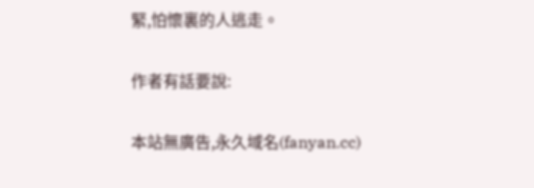緊,怕懷裏的人逃走。

作者有話要說:

本站無廣告,永久域名(fanyan.cc)